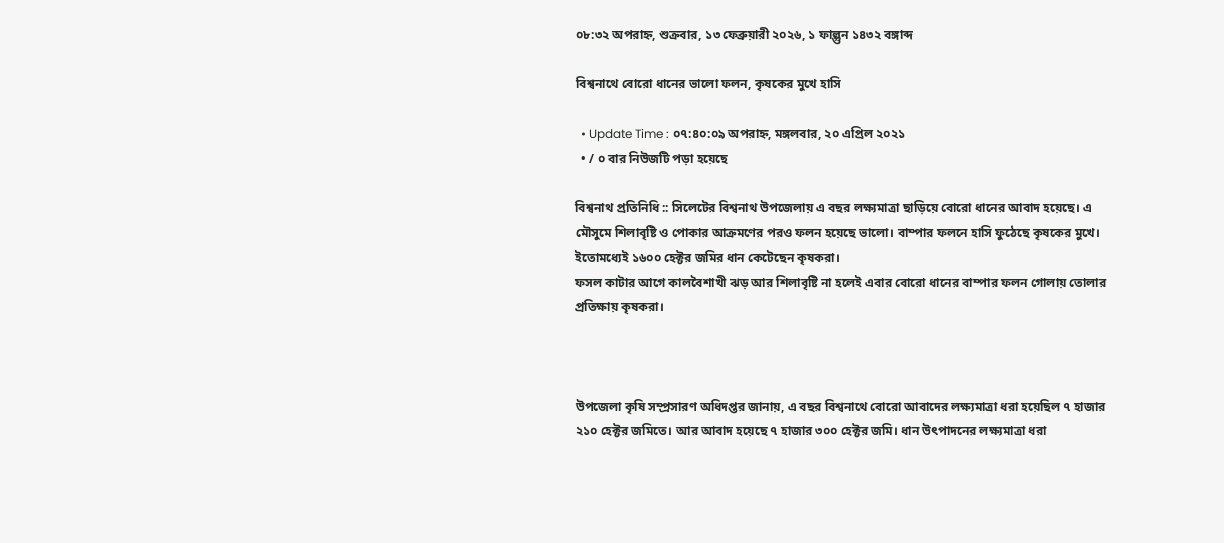০৮:৩২ অপরাহ্ন, শুক্রবার, ১৩ ফেব্রুয়ারী ২০২৬, ১ ফাল্গুন ১৪৩২ বঙ্গাব্দ

বিশ্বনাথে বোরো ধানের ভালো ফলন, কৃষকের মুখে হাসি

  • Update Time : ০৭:৪০:০৯ অপরাহ্ন, মঙ্গলবার, ২০ এপ্রিল ২০২১
  • / ০ বার নিউজটি পড়া হয়েছে

বিশ্বনাথ প্রতিনিধি :: সিলেটের বিশ্বনাথ উপজেলায় এ বছর লক্ষ্যমাত্রা ছাড়িয়ে বোরো ধানের আবাদ হয়েছে। এ মৌসুমে শিলাবৃষ্টি ও পোকার আক্রমণের পরও ফলন হয়েছে ভালো। বাম্পার ফলনে হাসি ফুঠেছে কৃষকের মুখে। ইতোমধ্যেই ১৬০০ হেক্টর জমির ধান কেটেছেন কৃষকরা।
ফসল কাটার আগে কালবৈশাখী ঝড় আর শিলাবৃষ্টি না হলেই এবার বোরো ধানের বাম্পার ফলন গোলায় তোলার প্রতিক্ষায় কৃষকরা।



উপজেলা কৃষি সম্প্রসারণ অধিদপ্তর জানায়, এ বছর বিশ্বনাথে বোরো আবাদের লক্ষ্যমাত্রা ধরা হয়েছিল ৭ হাজার ২১০ হেক্টর জমিতে। আর আবাদ হয়েছে ৭ হাজার ৩০০ হেক্টর জমি। ধান উৎপাদনের লক্ষ্যমাত্রা ধরা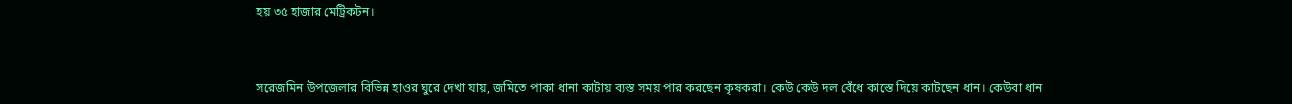হয় ৩৫ হাজার মেট্রিকটন।



সরেজমিন উপজেলার বিভিন্ন হাওর ঘুরে দেখা যায়, জমিতে পাকা ধানা কাটায় ব্যস্ত সময় পার করছেন কৃষকরা। কেউ কেউ দল বেঁধে কাস্তে দিয়ে কাটছেন ধান। কেউবা ধান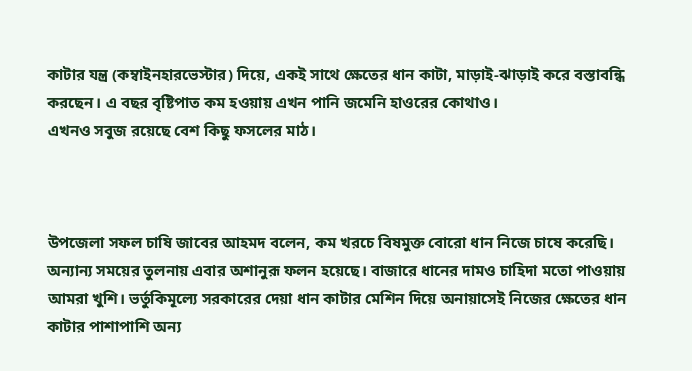কাটার যন্ত্র (কম্বাইনহারভেস্টার) দিয়ে, একই সাথে ক্ষেতের ধান কাটা, মাড়াই-ঝাড়াই করে বস্তাবন্ধি করছেন। এ বছর বৃষ্টিপাত কম হওয়ায় এখন পানি জমেনি হাওরের কোথাও।
এখনও সবুজ রয়েছে বেশ কিছু ফসলের মাঠ।



উপজেলা সফল চাষি জাবের আহমদ বলেন, কম খরচে বিষমুক্ত বোরো ধান নিজে চাষে করেছি। অন্যান্য সময়ের তুলনায় এবার অশানুরূ ফলন হয়েছে। বাজারে ধানের দামও চাহিদা মতো পাওয়ায় আমরা খুশি। ভর্তুকিমূল্যে সরকারের দেয়া ধান কাটার মেশিন দিয়ে অনায়াসেই নিজের ক্ষেতের ধান কাটার পাশাপাশি অন্য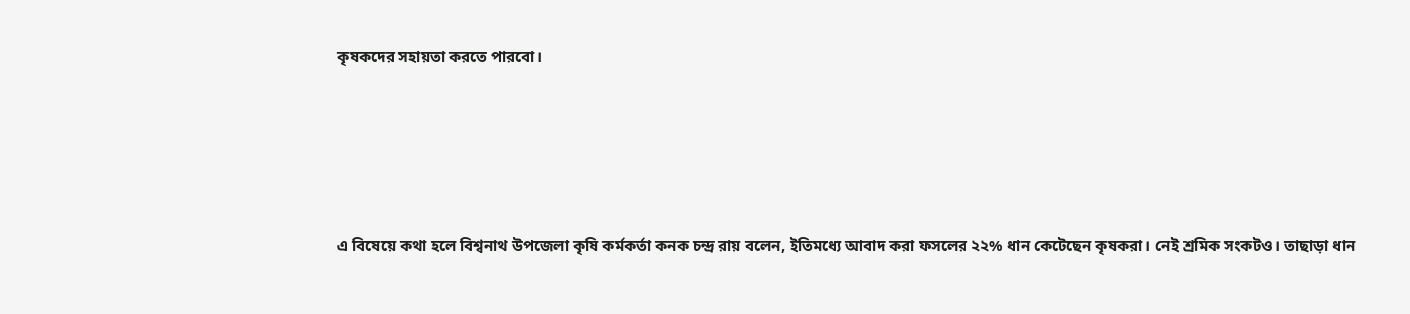কৃষকদের সহায়তা করতে পারবো।





এ বিষেয়ে কথা হলে বিশ্বনাথ উপজেলা কৃষি কর্মকর্তা কনক চন্দ্র রায় বলেন, ইতিমধ্যে আবাদ করা ফসলের ২২% ধান কেটেছেন কৃষকরা। নেই শ্রমিক সংকটও। তাছাড়া ধান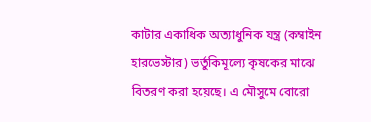কাটার একাধিক অত্যাধুনিক যন্ত্র (কম্বাইন হারভেস্টার) ভর্তুকিমূল্যে কৃষকের মাঝে বিতরণ করা হয়েছে। এ মৌসুমে বোরো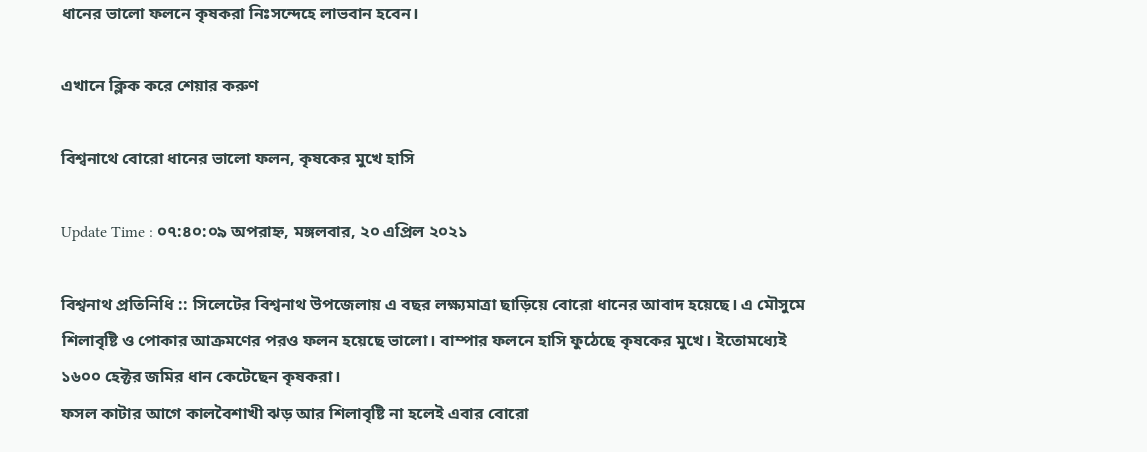ধানের ভালো ফলনে কৃষকরা নিঃসন্দেহে লাভবান হবেন।

এখানে ক্লিক করে শেয়ার করুণ

বিশ্বনাথে বোরো ধানের ভালো ফলন, কৃষকের মুখে হাসি

Update Time : ০৭:৪০:০৯ অপরাহ্ন, মঙ্গলবার, ২০ এপ্রিল ২০২১

বিশ্বনাথ প্রতিনিধি :: সিলেটের বিশ্বনাথ উপজেলায় এ বছর লক্ষ্যমাত্রা ছাড়িয়ে বোরো ধানের আবাদ হয়েছে। এ মৌসুমে শিলাবৃষ্টি ও পোকার আক্রমণের পরও ফলন হয়েছে ভালো। বাম্পার ফলনে হাসি ফুঠেছে কৃষকের মুখে। ইতোমধ্যেই ১৬০০ হেক্টর জমির ধান কেটেছেন কৃষকরা।
ফসল কাটার আগে কালবৈশাখী ঝড় আর শিলাবৃষ্টি না হলেই এবার বোরো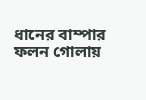ধানের বাম্পার ফলন গোলায়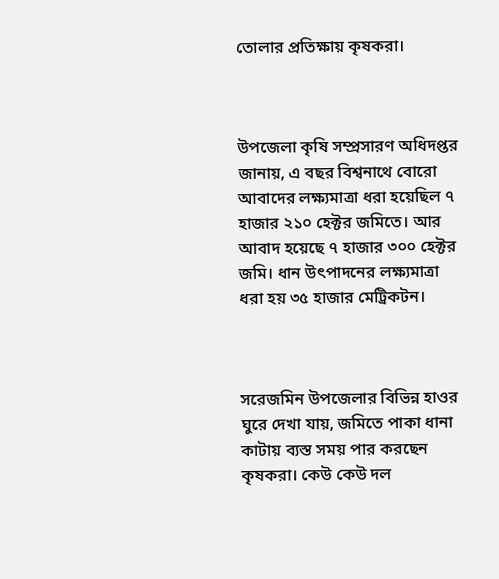তোলার প্রতিক্ষায় কৃষকরা।



উপজেলা কৃষি সম্প্রসারণ অধিদপ্তর জানায়, এ বছর বিশ্বনাথে বোরো আবাদের লক্ষ্যমাত্রা ধরা হয়েছিল ৭ হাজার ২১০ হেক্টর জমিতে। আর আবাদ হয়েছে ৭ হাজার ৩০০ হেক্টর জমি। ধান উৎপাদনের লক্ষ্যমাত্রা ধরা হয় ৩৫ হাজার মেট্রিকটন।



সরেজমিন উপজেলার বিভিন্ন হাওর ঘুরে দেখা যায়, জমিতে পাকা ধানা কাটায় ব্যস্ত সময় পার করছেন কৃষকরা। কেউ কেউ দল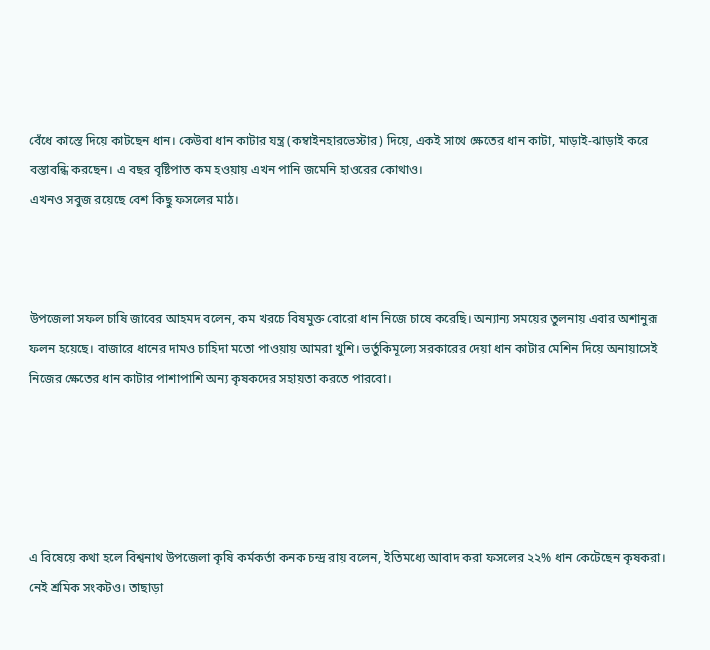বেঁধে কাস্তে দিয়ে কাটছেন ধান। কেউবা ধান কাটার যন্ত্র (কম্বাইনহারভেস্টার) দিয়ে, একই সাথে ক্ষেতের ধান কাটা, মাড়াই-ঝাড়াই করে বস্তাবন্ধি করছেন। এ বছর বৃষ্টিপাত কম হওয়ায় এখন পানি জমেনি হাওরের কোথাও।
এখনও সবুজ রয়েছে বেশ কিছু ফসলের মাঠ।



উপজেলা সফল চাষি জাবের আহমদ বলেন, কম খরচে বিষমুক্ত বোরো ধান নিজে চাষে করেছি। অন্যান্য সময়ের তুলনায় এবার অশানুরূ ফলন হয়েছে। বাজারে ধানের দামও চাহিদা মতো পাওয়ায় আমরা খুশি। ভর্তুকিমূল্যে সরকারের দেয়া ধান কাটার মেশিন দিয়ে অনায়াসেই নিজের ক্ষেতের ধান কাটার পাশাপাশি অন্য কৃষকদের সহায়তা করতে পারবো।





এ বিষেয়ে কথা হলে বিশ্বনাথ উপজেলা কৃষি কর্মকর্তা কনক চন্দ্র রায় বলেন, ইতিমধ্যে আবাদ করা ফসলের ২২% ধান কেটেছেন কৃষকরা। নেই শ্রমিক সংকটও। তাছাড়া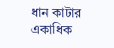ধান কাটার একাধিক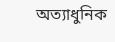অত্যাধুনিক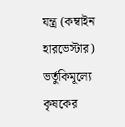যন্ত্র (কম্বাইন হারভেস্টার) ভর্তুকিমূল্যে কৃষকের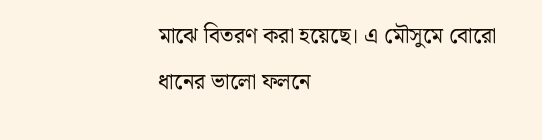মাঝে বিতরণ করা হয়েছে। এ মৌসুমে বোরো ধানের ভালো ফলনে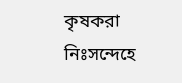কৃষকরা নিঃসন্দেহে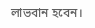লাভবান হবেন।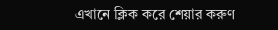এখানে ক্লিক করে শেয়ার করুণ